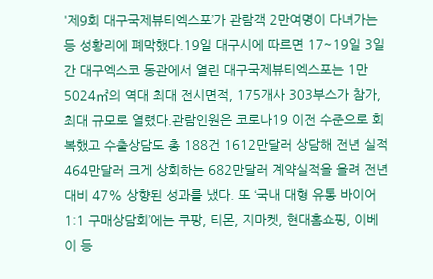'제9회 대구국제뷰티엑스포’가 관람객 2만여명이 다녀가는 등 성황리에 폐막했다.19일 대구시에 따르면 17~19일 3일간 대구엑스코 동관에서 열린 대구국제뷰티엑스포는 1만5024㎡의 역대 최대 전시면적, 175개사 303부스가 참가, 최대 규모로 열렸다.관람인원은 코로나19 이전 수준으로 회복했고 수출상담도 총 188건 1612만달러 상담해 전년 실적 464만달러 크게 상회하는 682만달러 계약실적을 올려 전년 대비 47% 상향된 성과를 냈다. 또 ‘국내 대형 유통 바이어 1:1 구매상담회’에는 쿠팡, 티몬, 지마켓, 현대홈쇼핑, 이베이 등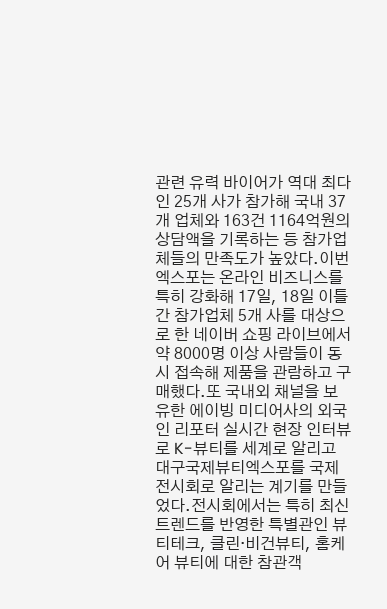관련 유력 바이어가 역대 최다인 25개 사가 참가해 국내 37개 업체와 163건 1164억원의 상담액을 기록하는 등 참가업체들의 만족도가 높았다.이번 엑스포는 온라인 비즈니스를 특히 강화해 17일, 18일 이틀간 참가업체 5개 사를 대상으로 한 네이버 쇼핑 라이브에서 약 8000명 이상 사람들이 동시 접속해 제품을 관람하고 구매했다.또 국내외 채널을 보유한 에이빙 미디어사의 외국인 리포터 실시간 현장 인터뷰로 K-뷰티를 세계로 알리고 대구국제뷰티엑스포를 국제 전시회로 알리는 계기를 만들었다.전시회에서는 특히 최신 트렌드를 반영한 특별관인 뷰티테크, 클린·비건뷰티, 홈케어 뷰티에 대한 참관객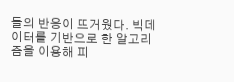들의 반응이 뜨거웠다. 빅데이터를 기반으로 한 알고리즘을 이용해 피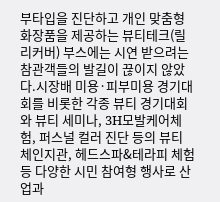부타입을 진단하고 개인 맞춤형 화장품을 제공하는 뷰티테크(릴리커버) 부스에는 시연 받으려는 참관객들의 발길이 끊이지 않았다.시장배 미용·피부미용 경기대회를 비롯한 각종 뷰티 경기대회와 뷰티 세미나, 3H모발케어체험, 퍼스널 컬러 진단 등의 뷰티 체인지관, 헤드스파&테라피 체험 등 다양한 시민 참여형 행사로 산업과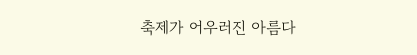축제가 어우러진 아름다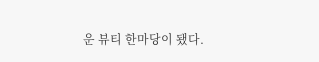운 뷰티 한마당이 됐다.